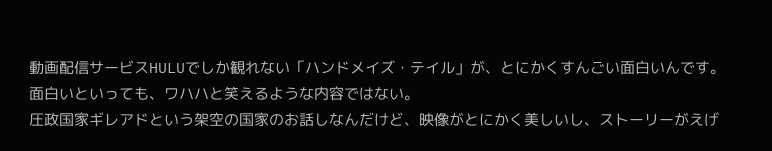動画配信サービスHULUでしか観れない「ハンドメイズ・テイル」が、とにかくすんごい面白いんです。
面白いといっても、ワハハと笑えるような内容ではない。
圧政国家ギレアドという架空の国家のお話しなんだけど、映像がとにかく美しいし、ストーリーがえげ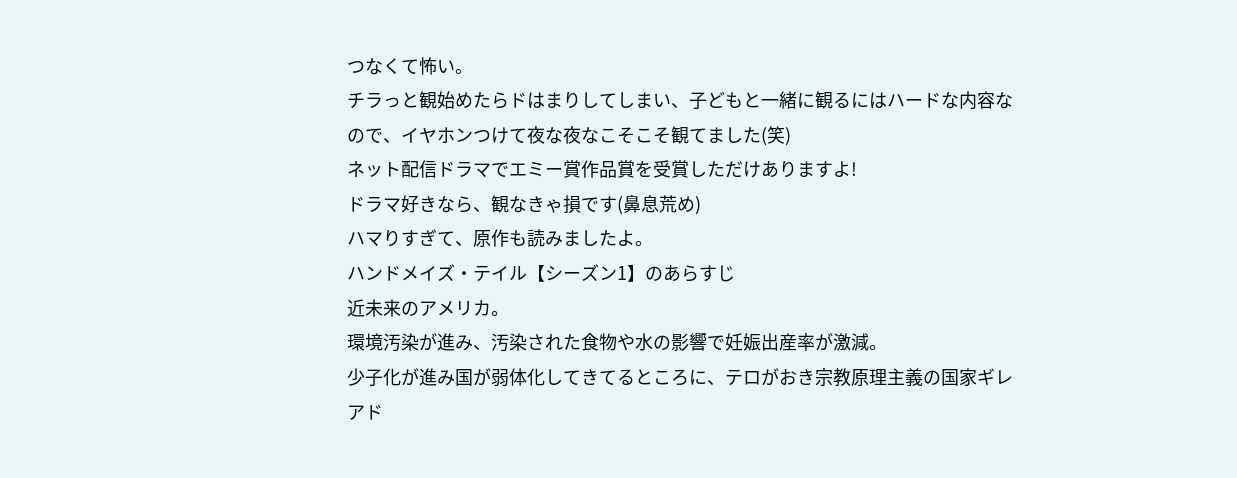つなくて怖い。
チラっと観始めたらドはまりしてしまい、子どもと一緒に観るにはハードな内容なので、イヤホンつけて夜な夜なこそこそ観てました(笑)
ネット配信ドラマでエミー賞作品賞を受賞しただけありますよ!
ドラマ好きなら、観なきゃ損です(鼻息荒め)
ハマりすぎて、原作も読みましたよ。
ハンドメイズ・テイル【シーズン1】のあらすじ
近未来のアメリカ。
環境汚染が進み、汚染された食物や水の影響で妊娠出産率が激減。
少子化が進み国が弱体化してきてるところに、テロがおき宗教原理主義の国家ギレアド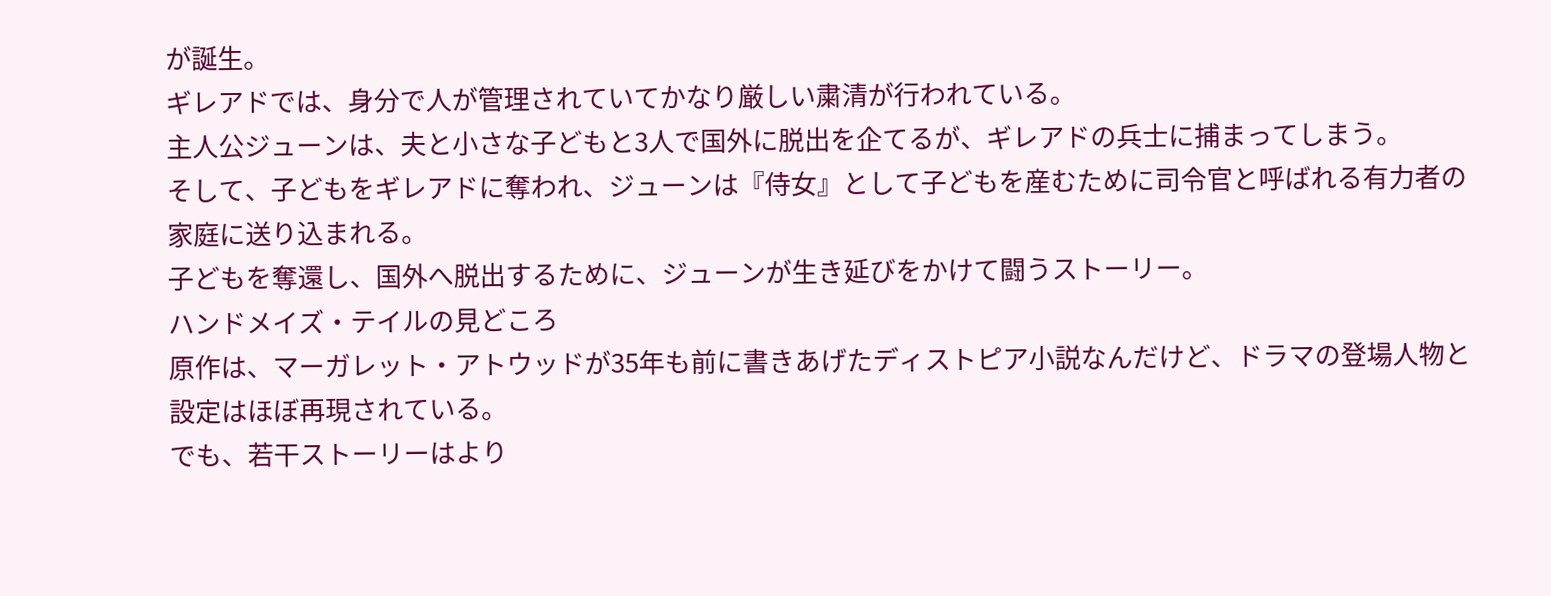が誕生。
ギレアドでは、身分で人が管理されていてかなり厳しい粛清が行われている。
主人公ジューンは、夫と小さな子どもと3人で国外に脱出を企てるが、ギレアドの兵士に捕まってしまう。
そして、子どもをギレアドに奪われ、ジューンは『侍女』として子どもを産むために司令官と呼ばれる有力者の家庭に送り込まれる。
子どもを奪還し、国外へ脱出するために、ジューンが生き延びをかけて闘うストーリー。
ハンドメイズ・テイルの見どころ
原作は、マーガレット・アトウッドが35年も前に書きあげたディストピア小説なんだけど、ドラマの登場人物と設定はほぼ再現されている。
でも、若干ストーリーはより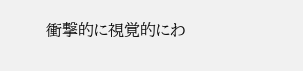衝撃的に視覚的にわ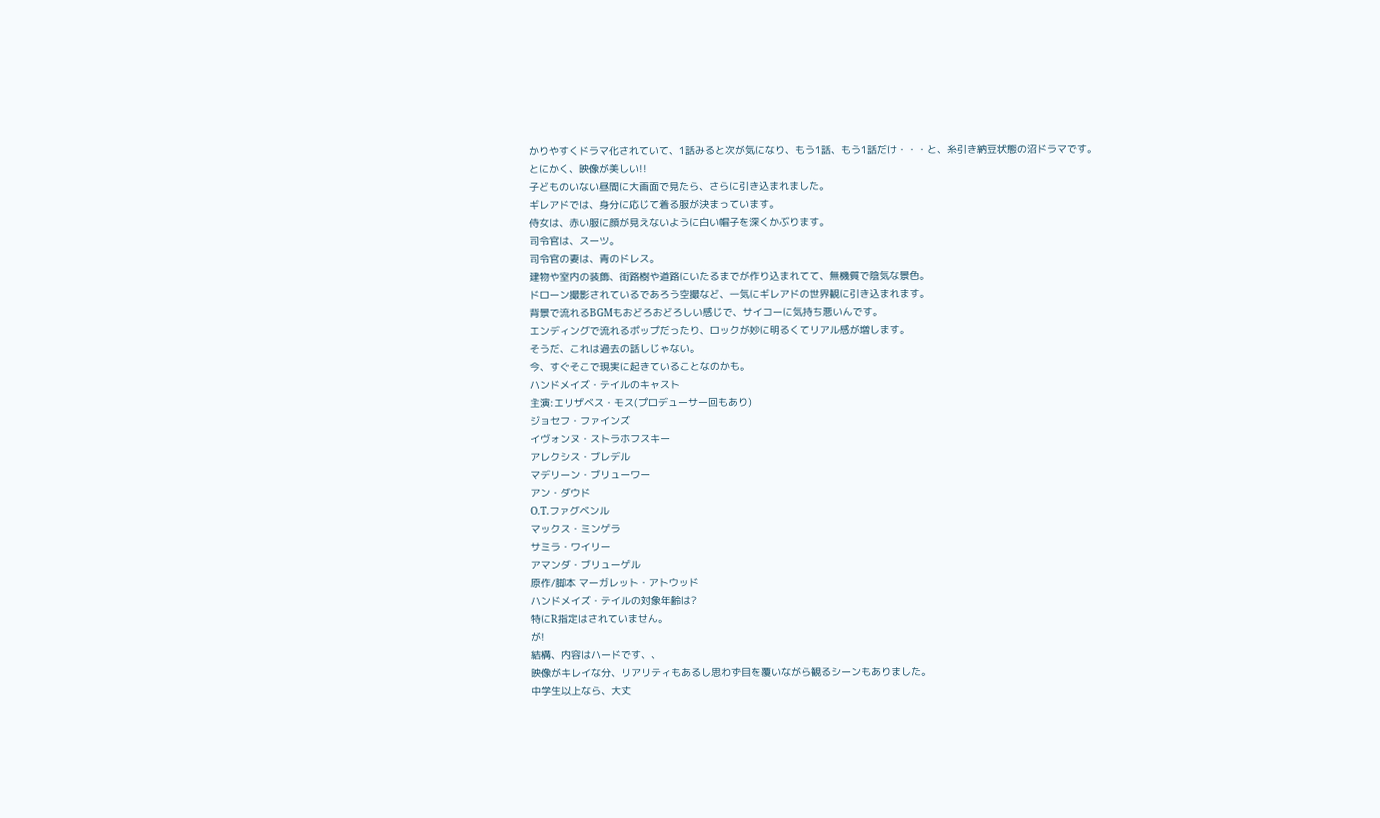かりやすくドラマ化されていて、1話みると次が気になり、もう1話、もう1話だけ・・・と、糸引き納豆状態の沼ドラマです。
とにかく、映像が美しい!!
子どものいない昼間に大画面で見たら、さらに引き込まれました。
ギレアドでは、身分に応じて着る服が決まっています。
侍女は、赤い服に顔が見えないように白い帽子を深くかぶります。
司令官は、スーツ。
司令官の妻は、青のドレス。
建物や室内の装飾、街路樹や道路にいたるまでが作り込まれてて、無機質で陰気な景色。
ドローン撮影されているであろう空撮など、一気にギレアドの世界観に引き込まれます。
背景で流れるBGMもおどろおどろしい感じで、サイコーに気持ち悪いんです。
エンディングで流れるポップだったり、ロックが妙に明るくてリアル感が増します。
そうだ、これは過去の話しじゃない。
今、すぐそこで現実に起きていることなのかも。
ハンドメイズ・テイルのキャスト
主演:エリザベス・モス(プロデューサー回もあり)
ジョセフ・ファインズ
イヴォンヌ・ストラホフスキー
アレクシス・ブレデル
マデリーン・ブリューワー
アン・ダウド
O.T.ファグベンル
マックス・ミンゲラ
サミラ・ワイリー
アマンダ・ブリューゲル
原作/脚本 マーガレット・アトウッド
ハンドメイズ・テイルの対象年齢は?
特にR指定はされていません。
が!
結構、内容はハードです、、
映像がキレイな分、リアリティもあるし思わず目を覆いながら観るシーンもありました。
中学生以上なら、大丈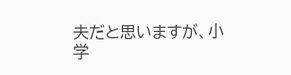夫だと思いますが、小学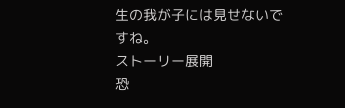生の我が子には見せないですね。
ストーリー展開
恐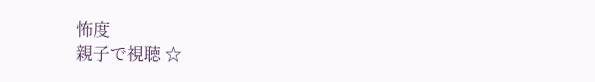怖度
親子で視聴 ☆